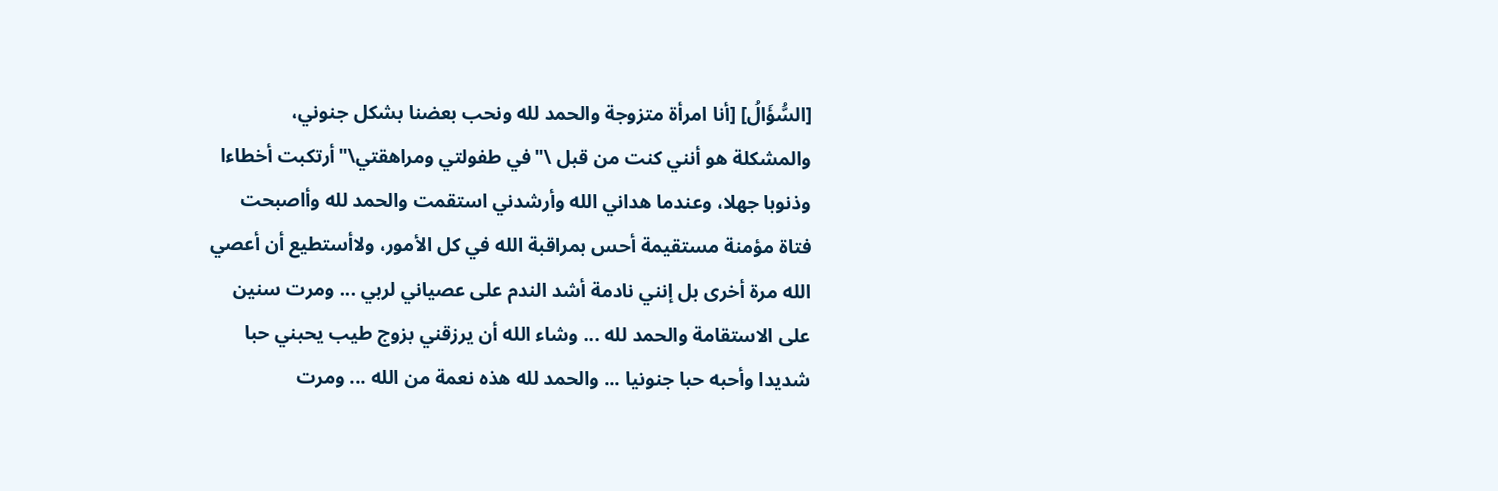[السُّؤَالُ] [أنا امرأة متزوجة والحمد لله ونحب بعضنا بشكل جنوني، والمشكلة هو أنني كنت من قبل \"في طفولتي ومراهقتي\"أرتكبت أخطاءا وذنوبا جهلا، وعندما هداني الله وأرشدني استقمت والحمد لله وأاصبحت فتاة مؤمنة مستقيمة أحس بمراقبة الله في كل الأمور، ولاأستطيع أن أعصي الله مرة أخرى بل إنني نادمة أشد الندم على عصياني لربي ... ومرت سنين على الاستقامة والحمد لله ... وشاء الله أن يرزقني بزوج طيب يحبني حبا شديدا وأحبه حبا جنونيا ... والحمد لله هذه نعمة من الله ... ومرت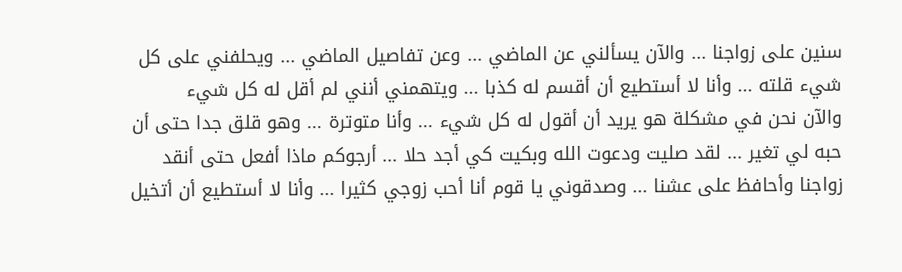سنين على زواجنا ... والآن يسألني عن الماضي ... وعن تفاصيل الماضي ... ويحلفني على كل شيء قلته ... وأنا لا أستطيع أن أقسم له كذبا ... ويتهمني أنني لم أقل له كل شيء
والآن نحن في مشكلة هو يريد أن أقول له كل شيء ... وأنا متوترة ... وهو قلق جدا حتى أن حبه لي تغير ... لقد صليت ودعوت الله وبكيت كي أجد حلا ... أرجوكم ماذا أفعل حتى أنقد زواجنا وأحافظ على عشنا ... وصدقوني يا قوم أنا أحب زوجي كثيرا ... وأنا لا أستطيع أن أتخيل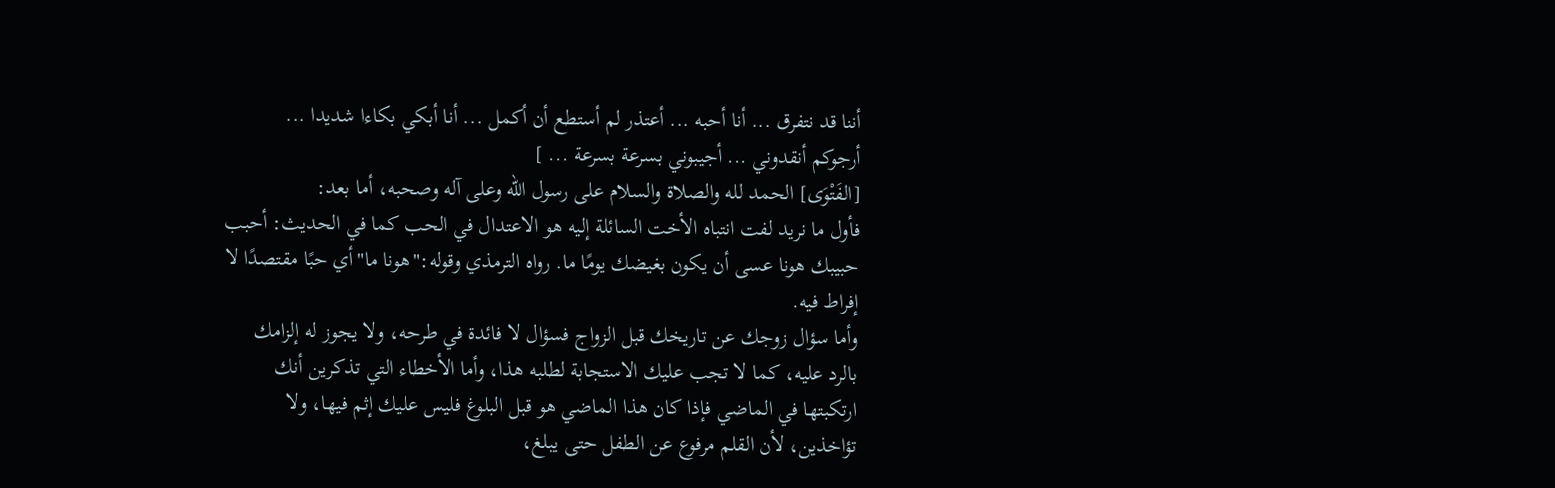أننا قد نتفرق ... أنا أحبه ... أعتذر لم أستطع أن أكمل ... أنا أبكي بكاءا شديدا ...
أرجوكم أنقدوني ... أجيبوني بسرعة بسرعة ... ]
[الفَتْوَى] الحمد لله والصلاة والسلام على رسول الله وعلى آله وصحبه، أما بعد:
فأول ما نريد لفت انتباه الأخت السائلة إليه هو الاعتدال في الحب كما في الحديث: أحبب حبيبك هونا عسى أن يكون بغيضك يومًا ما. رواه الترمذي وقوله:"هونا ما"أي حبًا مقتصدًا لا إفراط فيه.
وأما سؤال زوجك عن تاريخك قبل الزواج فسؤال لا فائدة في طرحه، ولا يجوز له إلزامك بالرد عليه، كما لا تجب عليك الاستجابة لطلبه هذا، وأما الأخطاء التي تذكرين أنك ارتكبتها في الماضي فإذا كان هذا الماضي هو قبل البلوغ فليس عليك إثم فيها، ولا تؤاخذين، لأن القلم مرفوع عن الطفل حتى يبلغ،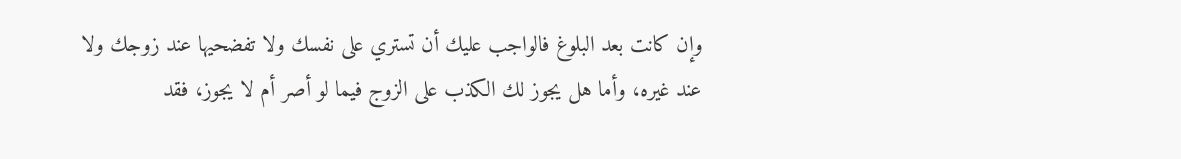وإن كانت بعد البلوغ فالواجب عليك أن تستري على نفسك ولا تفضحيها عند زوجك ولا عند غيره، وأما هل يجوز لك الكذب على الزوج فيما لو أصر أم لا يجوز، فقد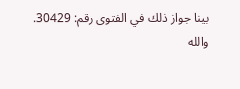بينا جواز ذلك في الفتوى رقم: 30429.
والله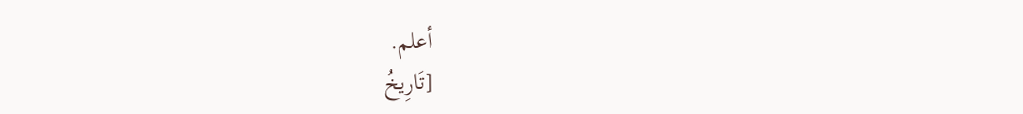أعلم.
[تَارِيخُ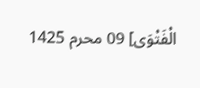الْفَتْوَى] 09 محرم 1425